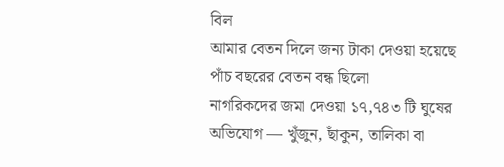বিল
আমার বেতন দিলে জন্য টাকা দেওয়া হয়েছে পাঁচ বছরের বেতন বন্ধ ছিলো
নাগরিকদের জমা দেওয়া ১৭,৭৪৩ টি ঘুষের অভিযোগ — খুঁজুন, ছাঁকুন, তালিকা বা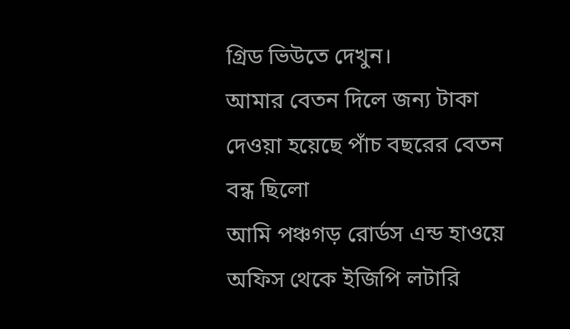গ্রিড ভিউতে দেখুন।
আমার বেতন দিলে জন্য টাকা দেওয়া হয়েছে পাঁচ বছরের বেতন বন্ধ ছিলো
আমি পঞ্চগড় রোর্ডস এন্ড হাওয়ে অফিস থেকে ইজিপি লটারি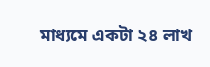মাধ্যমে একটা ২৪ লাখ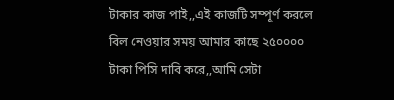টাকার কাজ পাই,,এই কাজটি সম্পূর্ণ করলে বিল নেওয়ার সময় আমার কাছে ২৫০০০০ টাকা পিসি দাবি করে,,আমি সেটা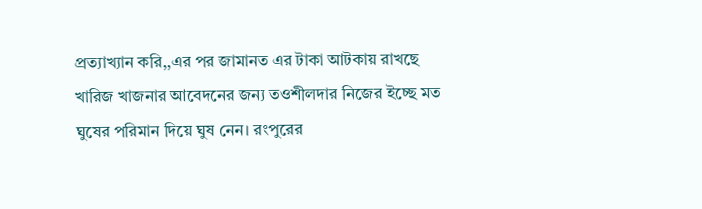প্রত্যাখ্যান করি,,এর পর জামানত এর টাকা আটকায় রাখছে
খারিজ খাজনার আবেদনের জন্য তওশীলদার নিজের ইচ্ছে মত ঘুষের পরিমান দিয়ে ঘুষ নেন। রংপুরের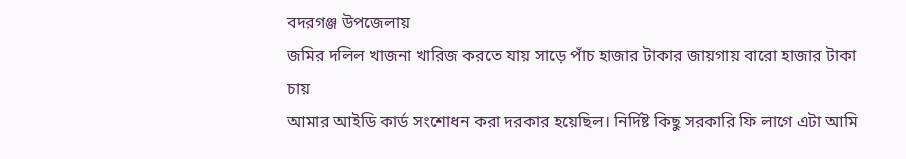বদরগঞ্জ উপজেলায়
জমির দলিল খাজনা খারিজ করতে যায় সাড়ে পাঁচ হাজার টাকার জায়গায় বারো হাজার টাকা চায়
আমার আইডি কার্ড সংশোধন করা দরকার হয়েছিল। নির্দিষ্ট কিছু সরকারি ফি লাগে এটা আমি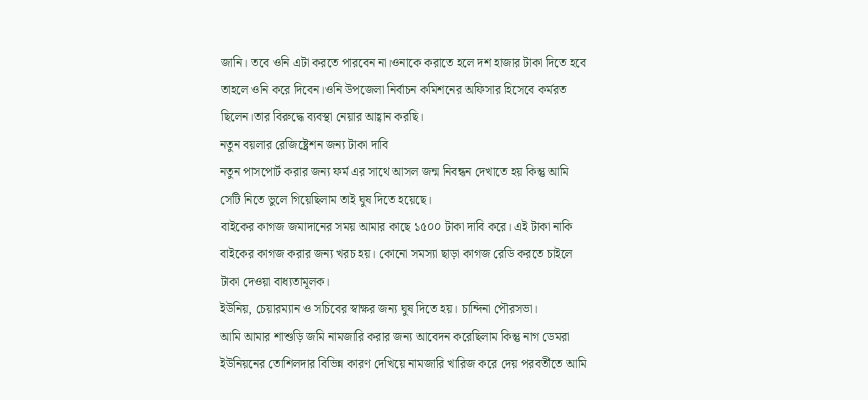জানি। তবে ওনি এটা করতে পারবেন না।ওনাকে করাতে হলে দশ হাজার টাকা দিতে হবে তাহলে ওনি করে দিবেন।ওনি উপজেলা নির্বাচন কমিশনের অফিসার হিসেবে কর্মরত ছিলেন।তার বিরুদ্ধে ব্যবস্থা নেয়ার আহ্বান করছি।
নতুন বয়লার রেজিষ্ট্রেশন জন্য টাকা দাবি
নতুন পাসপোর্ট করার জন্য ফর্ম এর সাথে আসল জন্ম নিবন্ধন দেখাতে হয় কিন্তু আমি সেটি নিতে ভুলে গিয়েছিলাম তাই ঘুষ দিতে হয়েছে।
বাইকের কাগজ জমাদানের সময় আমার কাছে ১৫০০ টাকা দাবি করে। এই টাকা নাকি বাইকের কাগজ করার জন্য খরচ হয়। কোনো সমস্যা ছাড়া কাগজ রেডি করতে চাইলে টাকা দেওয়া বাধ্যতামূলক।
ইউনিয়, চেয়ারম্যান ও সচিবের স্বাক্ষর জন্য ঘুষ দিতে হয়। চান্দিনা পৌরসভা।
আমি আমার শাশুড়ি জমি নামজারি করার জন্য আবেদন করেছিলাম কিন্তু নাগ ডেমরা ইউনিয়নের তোশিলদার বিভিন্ন কারণ দেখিয়ে নামজারি খারিজ করে দেয় পরবর্তীতে আমি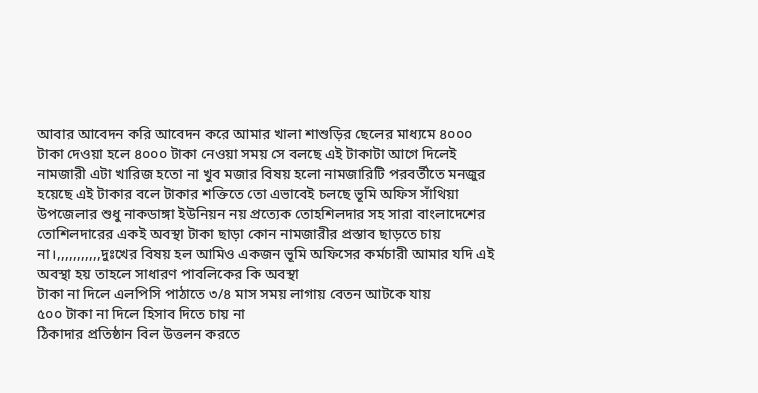আবার আবেদন করি আবেদন করে আমার খালা শাশুড়ির ছেলের মাধ্যমে ৪০০০ টাকা দেওয়া হলে ৪০০০ টাকা নেওয়া সময় সে বলছে এই টাকাটা আগে দিলেই নামজারী এটা খারিজ হতো না খুব মজার বিষয় হলো নামজারিটি পরবর্তীতে মনজুর হয়েছে এই টাকার বলে টাকার শক্তিতে তো এভাবেই চলছে ভূমি অফিস সাঁথিয়া উপজেলার শুধু নাকডাঙ্গা ইউনিয়ন নয় প্রত্যেক তোহশিলদার সহ সারা বাংলাদেশের তোশিলদারের একই অবস্থা টাকা ছাড়া কোন নামজারীর প্রস্তাব ছাড়তে চায় না।,,,,,,,,,,,দুঃখের বিষয় হল আমিও একজন ভূমি অফিসের কর্মচারী আমার যদি এই অবস্থা হয় তাহলে সাধারণ পাবলিকের কি অবস্থা
টাকা না দিলে এলপিসি পাঠাতে ৩/৪ মাস সময় লাগায় বেতন আটকে যায়
৫০০ টাকা না দিলে হিসাব দিতে চায় না
ঠিকাদার প্রতিষ্ঠান বিল উত্তলন করতে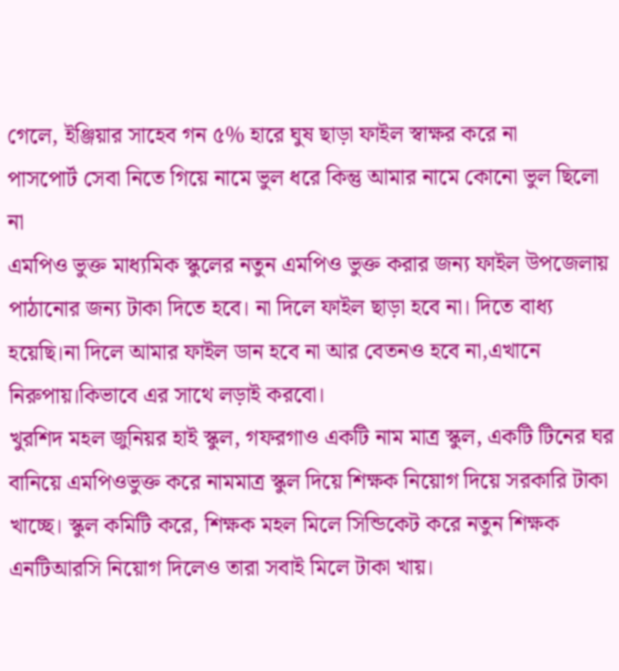গেলে, ইঞ্জিয়ার সাহেব গন ৫% হারে ঘুষ ছাড়া ফাইল স্বাক্ষর করে না
পাসপোর্ট সেবা নিতে গিয়ে নামে ভুল ধরে কিন্তু আমার নামে কোনো ভুল ছিলো না
এমপিও ভুক্ত মাধ্যমিক স্কুলের নতুন এমপিও ভুক্ত করার জন্য ফাইল উপজেলায় পাঠানোর জন্য টাকা দিতে হবে। না দিলে ফাইল ছাড়া হবে না। দিতে বাধ্য হয়েছি।না দিলে আমার ফাইল ডান হবে না আর বেতনও হবে না,এখানে নিরুপায়।কিভাবে এর সাথে লড়াই করবো।
খুরশিদ মহল জুনিয়র হাই স্কুল, গফরগাও একটি নাম মাত্র স্কুল, একটি টিনের ঘর বানিয়ে এমপিওভুক্ত করে নামমাত্র স্কুল দিয়ে শিক্ষক নিয়োগ দিয়ে সরকারি টাকা খাচ্ছে। স্কুল কমিটি করে, শিক্ষক মহল মিলে সিন্ডিকেট করে নতুন শিক্ষক এনটিআরসি নিয়োগ দিলেও তারা সবাই মিলে টাকা খায়।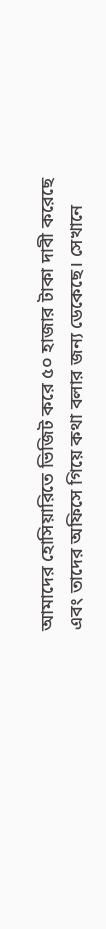আমাদের হোসিয়ারিতে ভিজিট করে ৫০ হাজার টাকা দাবী করেছে এবং তাদের অফিসে গিয়ে কথা বলার জন্য ডেকেছে। সেখানে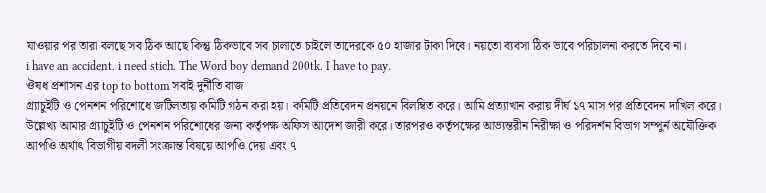যাওয়ার পর তারা বলছে সব ঠিক আছে কিন্তু ঠিকভাবে সব চালাতে চাইলে তাদেরকে ৫০ হাজার টাকা দিবে। নয়তো ব্যবসা ঠিক ভাবে পরিচালনা করতে দিবে না।
i have an accident. i need stich. The Word boy demand 200tk. I have to pay.
ঔষধ প্রশাসন এর top to bottom সবাই দুর্নীতি বাজ
গ্র্যাচুইটি ও পেনশন পরিশোধে জটিলতায় কমিটি গঠন করা হয়। কমিটি প্রতিবেদন প্রনয়নে বিলম্বিত করে। আমি প্রত্যাখান করায় দীর্ঘ ১৭ মাস পর প্রতিবেদন দাখিল করে। উল্লেখ্য আমার গ্র্যাচুইটি ও পেনশন পরিশোধের জন্য কর্তৃপক্ষ অফিস আদেশ জারী করে। তারপরও কর্তৃপক্ষের আভ্যন্তরীন নিরীক্ষা ও পরিদর্শন বিভাগ সম্পুর্ন অযৌক্তিক আপওি অর্থাৎ বিভাগীয় বদলী সংক্রান্ত বিষয়ে আপওি দেয় এবং ৭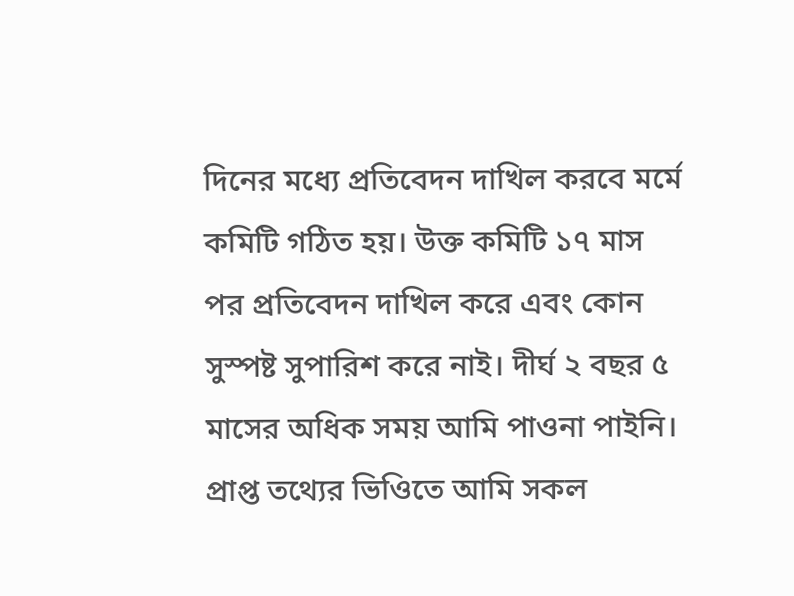দিনের মধ্যে প্রতিবেদন দাখিল করবে মর্মে কমিটি গঠিত হয়। উক্ত কমিটি ১৭ মাস পর প্রতিবেদন দাখিল করে এবং কোন সুস্পষ্ট সুপারিশ করে নাই। দীর্ঘ ২ বছর ৫ মাসের অধিক সময় আমি পাওনা পাইনি। প্রাপ্ত তথ্যের ভিওিতে আমি সকল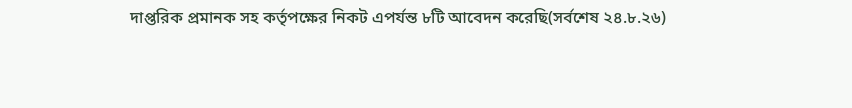দাপ্তরিক প্রমানক সহ কর্তৃপক্ষের নিকট এপর্যন্ত ৮টি আবেদন করেছি(সর্বশেষ ২৪.৮.২৬)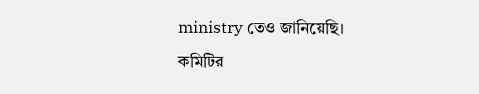ministry তেও জানিয়েছি। কমিটির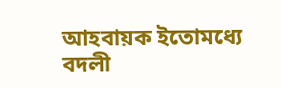আহবায়ক ইতোমধ্যে বদলী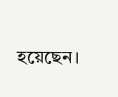হয়েছেন।